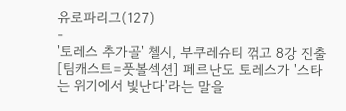유로파리그(127)
-
'토레스 추가골' 첼시, 부쿠레슈티 꺾고 8강 진출
[팀캐스트=풋볼섹션] 페르난도 토레스가 '스타는 위기에서 빛난다'라는 말을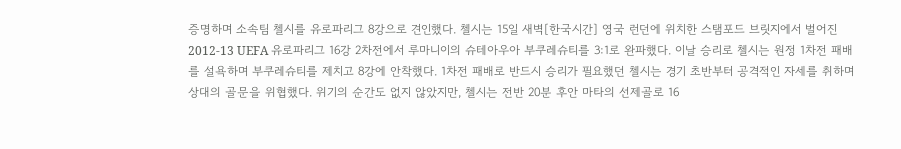증명하며 소속팀 첼시를 유로파리그 8강으로 견인했다. 첼시는 15일 새벽[한국시간] 영국 런던에 위치한 스탬포드 브릿지에서 벌어진 2012-13 UEFA 유로파리그 16강 2차전에서 루마니이의 슈테아우아 부쿠레슈티를 3:1로 완파했다. 이날 승리로 첼시는 원정 1차전 패배를 설욕하며 부쿠레슈티를 제치고 8강에 안착했다. 1차전 패배로 반드시 승리가 필요했던 첼시는 경기 초반부터 공격적인 자세를 취하며 상대의 골문을 위협했다. 위기의 순간도 없지 않았지만, 첼시는 전반 20분 후안 마타의 선제골로 16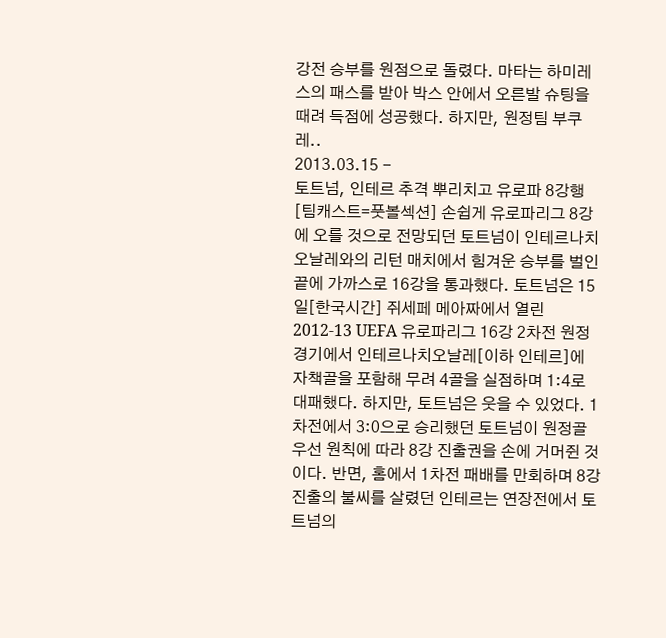강전 승부를 원점으로 돌렸다. 마타는 하미레스의 패스를 받아 박스 안에서 오른발 슈팅을 때려 득점에 성공했다. 하지만, 원정팀 부쿠레..
2013.03.15 -
토트넘, 인테르 추격 뿌리치고 유로파 8강행
[팀캐스트=풋볼섹션] 손쉽게 유로파리그 8강에 오를 것으로 전망되던 토트넘이 인테르나치오날레와의 리턴 매치에서 힘겨운 승부를 벌인 끝에 가까스로 16강을 통과했다. 토트넘은 15일[한국시간] 쥐세페 메아짜에서 열린 2012-13 UEFA 유로파리그 16강 2차전 원정 경기에서 인테르나치오날레[이하 인테르]에 자책골을 포함해 무려 4골을 실점하며 1:4로 대패했다. 하지만, 토트넘은 웃을 수 있었다. 1차전에서 3:0으로 승리했던 토트넘이 원정골 우선 원칙에 따라 8강 진출권을 손에 거머쥔 것이다. 반면, 홈에서 1차전 패배를 만회하며 8강 진출의 불씨를 살렸던 인테르는 연장전에서 토트넘의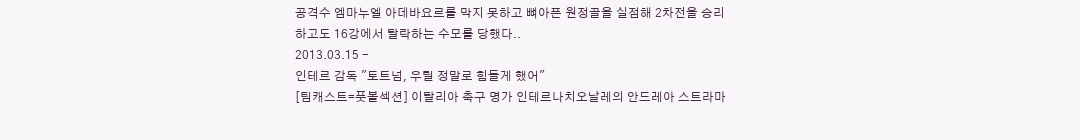공격수 엠마누엘 아데바요르를 막지 못하고 뼈아픈 원정골을 실점해 2차전을 승리하고도 16강에서 탈락하는 수모를 당했다..
2013.03.15 -
인테르 감독 "토트넘, 우릴 정말로 힘들게 했어"
[팀캐스트=풋볼섹션] 이탈리아 축구 명가 인테르나치오날레의 안드레아 스트라마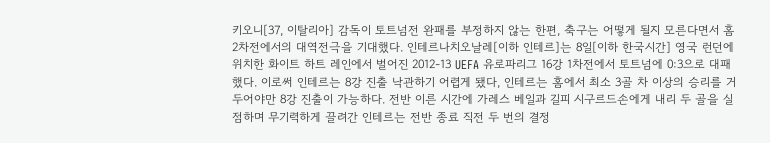키오니[37, 이탈리아] 감독이 토트넘전 완패를 부정하지 않는 한편, 축구는 어떻게 될지 모른다면서 홈 2차전에서의 대역전극을 기대했다. 인테르나치오날레[이하 인테르]는 8일[이하 한국시간] 영국 런던에 위치한 화이트 하트 레인에서 벌어진 2012-13 UEFA 유로파리그 16강 1차전에서 토트넘에 0:3으로 대패했다. 이로써 인테르는 8강 진출 낙관하기 어렵게 됐다, 인테르는 홈에서 최소 3골 차 이상의 승리를 거두어야만 8강 진출이 가능하다. 전반 이른 시간에 가레스 베일과 길피 시구르드손에게 내리 두 골을 실점하며 무기력하게 끌려간 인테르는 전반 종료 직전 두 번의 결정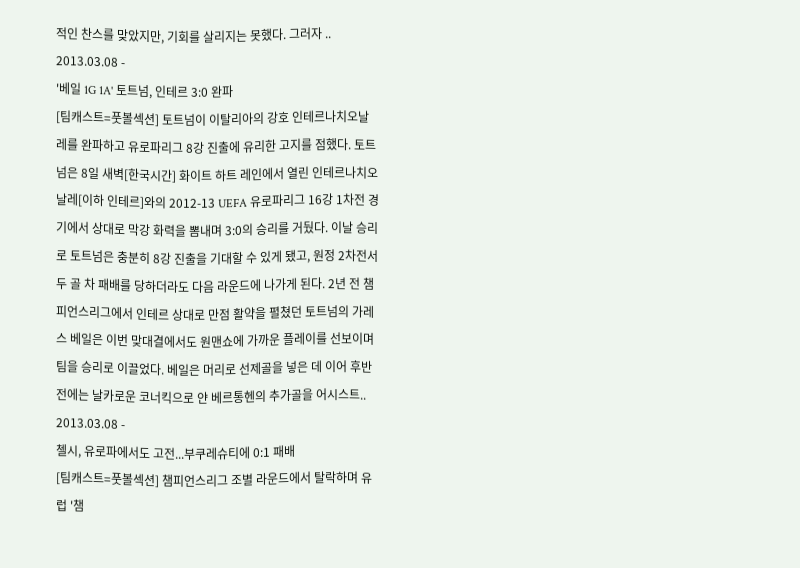적인 찬스를 맞았지만, 기회를 살리지는 못했다. 그러자 ..
2013.03.08 -
'베일 1G 1A' 토트넘, 인테르 3:0 완파
[팀캐스트=풋볼섹션] 토트넘이 이탈리아의 강호 인테르나치오날레를 완파하고 유로파리그 8강 진출에 유리한 고지를 점했다. 토트넘은 8일 새벽[한국시간] 화이트 하트 레인에서 열린 인테르나치오날레[이하 인테르]와의 2012-13 UEFA 유로파리그 16강 1차전 경기에서 상대로 막강 화력을 뽐내며 3:0의 승리를 거뒀다. 이날 승리로 토트넘은 충분히 8강 진출을 기대할 수 있게 됐고, 원정 2차전서 두 골 차 패배를 당하더라도 다음 라운드에 나가게 된다. 2년 전 챔피언스리그에서 인테르 상대로 만점 활약을 펼쳤던 토트넘의 가레스 베일은 이번 맞대결에서도 원맨쇼에 가까운 플레이를 선보이며 팀을 승리로 이끌었다. 베일은 머리로 선제골을 넣은 데 이어 후반전에는 날카로운 코너킥으로 얀 베르통헨의 추가골을 어시스트..
2013.03.08 -
첼시, 유로파에서도 고전...부쿠레슈티에 0:1 패배
[팀캐스트=풋볼섹션] 챔피언스리그 조별 라운드에서 탈락하며 유럽 '챔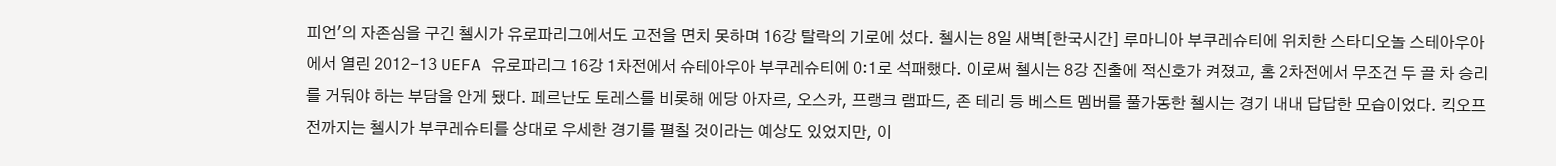피언'의 자존심을 구긴 첼시가 유로파리그에서도 고전을 면치 못하며 16강 탈락의 기로에 섰다. 첼시는 8일 새벽[한국시간] 루마니아 부쿠레슈티에 위치한 스타디오놀 스테아우아에서 열린 2012-13 UEFA 유로파리그 16강 1차전에서 슈테아우아 부쿠레슈티에 0:1로 석패했다. 이로써 첼시는 8강 진출에 적신호가 켜졌고, 홈 2차전에서 무조건 두 골 차 승리를 거둬야 하는 부담을 안게 됐다. 페르난도 토레스를 비롯해 에당 아자르, 오스카, 프랭크 램파드, 존 테리 등 베스트 멤버를 풀가동한 첼시는 경기 내내 답답한 모습이었다. 킥오프 전까지는 첼시가 부쿠레슈티를 상대로 우세한 경기를 펼칠 것이라는 예상도 있었지만, 이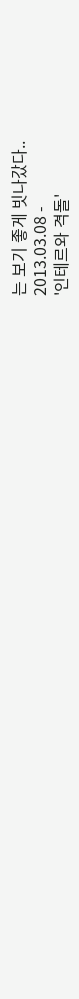는 보기 좋게 빗나갔다..
2013.03.08 -
'인테르와 격돌'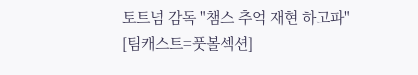토트넘 감독 "챔스 추억 재현 하고파"
[팀캐스트=풋볼섹션]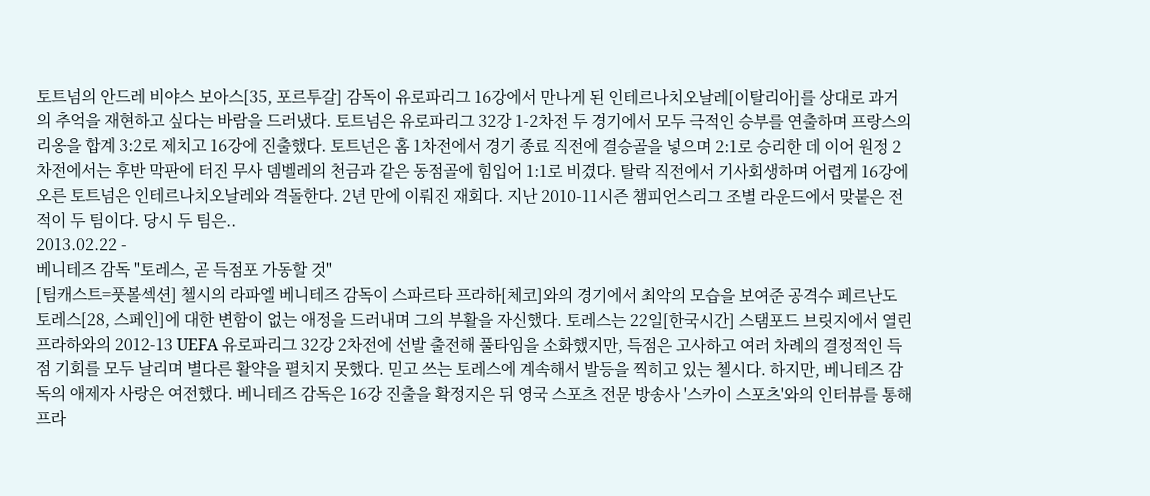토트넘의 안드레 비야스 보아스[35, 포르투갈] 감독이 유로파리그 16강에서 만나게 된 인테르나치오날레[이탈리아]를 상대로 과거의 추억을 재현하고 싶다는 바람을 드러냈다. 토트넘은 유로파리그 32강 1-2차전 두 경기에서 모두 극적인 승부를 연출하며 프랑스의 리옹을 합계 3:2로 제치고 16강에 진출했다. 토트넌은 홈 1차전에서 경기 종료 직전에 결승골을 넣으며 2:1로 승리한 데 이어 원정 2차전에서는 후반 막판에 터진 무사 뎀벨레의 천금과 같은 동점골에 힘입어 1:1로 비겼다. 탈락 직전에서 기사회생하며 어렵게 16강에 오른 토트넘은 인테르나치오날레와 격돌한다. 2년 만에 이뤄진 재회다. 지난 2010-11시즌 챔피언스리그 조별 라운드에서 맞붙은 전적이 두 팀이다. 당시 두 팀은..
2013.02.22 -
베니테즈 감독 "토레스, 곧 득점포 가동할 것"
[팀캐스트=풋볼섹션] 첼시의 라파엘 베니테즈 감독이 스파르타 프라하[체코]와의 경기에서 최악의 모습을 보여준 공격수 페르난도 토레스[28, 스페인]에 대한 변함이 없는 애정을 드러내며 그의 부활을 자신했다. 토레스는 22일[한국시간] 스탬포드 브릿지에서 열린 프라하와의 2012-13 UEFA 유로파리그 32강 2차전에 선발 출전해 풀타임을 소화했지만, 득점은 고사하고 여러 차례의 결정적인 득점 기회를 모두 날리며 별다른 활약을 펼치지 못했다. 믿고 쓰는 토레스에 계속해서 발등을 찍히고 있는 첼시다. 하지만, 베니테즈 감독의 애제자 사랑은 여전했다. 베니테즈 감독은 16강 진출을 확정지은 뒤 영국 스포츠 전문 방송사 '스카이 스포츠'와의 인터뷰를 통해 프라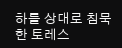하를 상대로 침묵한 토레스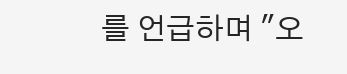를 언급하며 "오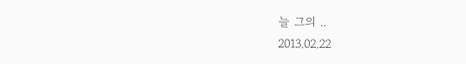늘 그의 ..
2013.02.22